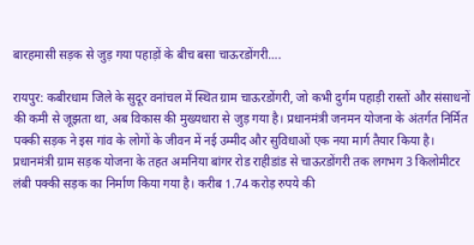बारहमासी सड़क से जुड़ गया पहाड़ों के बीच बसा चाऊरडोंगरी….

रायपुर: कबीरधाम जिले के सुदूर वनांचल में स्थित ग्राम चाऊरडोंगरी, जो कभी दुर्गम पहाड़ी रास्तों और संसाधनों की कमी से जूझता था, अब विकास की मुख्यधारा से जुड़ गया है। प्रधानमंत्री जनमन योजना के अंतर्गत निर्मित पक्की सड़क ने इस गांव के लोगों के जीवन में नई उम्मीद और सुविधाओं एक नया मार्ग तैयार किया है।
प्रधानमंत्री ग्राम सड़क योजना के तहत अमनिया बांगर रोड राहीडांड से चाऊरडोंगरी तक लगभग 3 किलोमीटर लंबी पक्की सड़क का निर्माण किया गया है। करीब 1.74 करोड़ रुपये की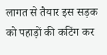लागत से तैयार इस सड़क को पहाड़ों की कटिंग कर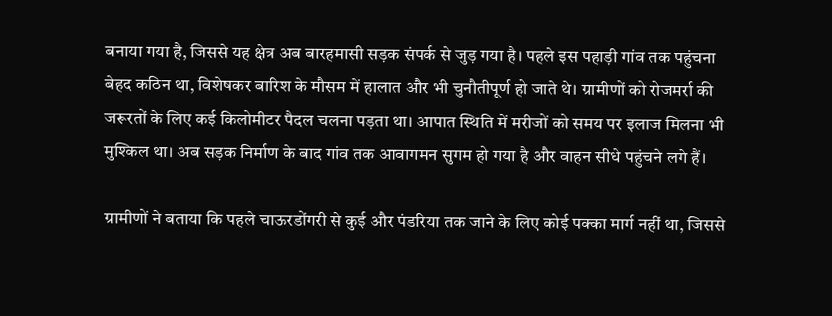बनाया गया है, जिससे यह क्षेत्र अब बारहमासी सड़क संपर्क से जुड़ गया है। पहले इस पहाड़ी गांव तक पहुंचना बेहद कठिन था, विशेषकर बारिश के मौसम में हालात और भी चुनौतीपूर्ण हो जाते थे। ग्रामीणों को रोजमर्रा की जरूरतों के लिए कई किलोमीटर पैदल चलना पड़ता था। आपात स्थिति में मरीजों को समय पर इलाज मिलना भी मुश्किल था। अब सड़क निर्माण के बाद गांव तक आवागमन सुगम हो गया है और वाहन सीधे पहुंचने लगे हैं।

ग्रामीणों ने बताया कि पहले चाऊरडोंगरी से कुई और पंडरिया तक जाने के लिए कोई पक्का मार्ग नहीं था, जिससे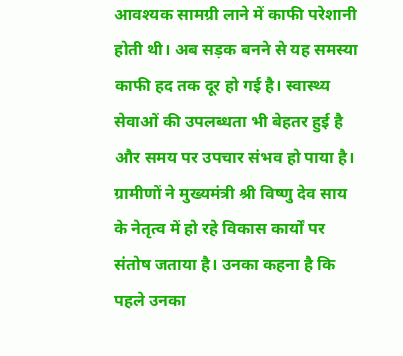आवश्यक सामग्री लाने में काफी परेशानी होती थी। अब सड़क बनने से यह समस्या काफी हद तक दूर हो गई है। स्वास्थ्य सेवाओं की उपलब्धता भी बेहतर हुई है और समय पर उपचार संभव हो पाया है।
ग्रामीणों ने मुख्यमंत्री श्री विष्णु देव साय के नेतृत्व में हो रहे विकास कार्यों पर संतोष जताया है। उनका कहना है कि पहले उनका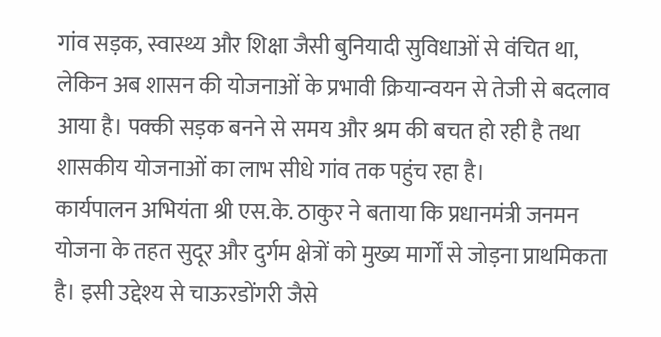गांव सड़क, स्वास्थ्य और शिक्षा जैसी बुनियादी सुविधाओं से वंचित था, लेकिन अब शासन की योजनाओं के प्रभावी क्रियान्वयन से तेजी से बदलाव आया है। पक्की सड़क बनने से समय और श्रम की बचत हो रही है तथा शासकीय योजनाओं का लाभ सीधे गांव तक पहुंच रहा है।
कार्यपालन अभियंता श्री एस.के. ठाकुर ने बताया कि प्रधानमंत्री जनमन योजना के तहत सुदूर और दुर्गम क्षेत्रों को मुख्य मार्गों से जोड़ना प्राथमिकता है। इसी उद्देश्य से चाऊरडोंगरी जैसे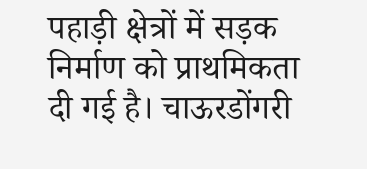पहाड़ी क्षेत्रों में सड़क निर्माण को प्राथमिकता दी गई है। चाऊरडोंगरी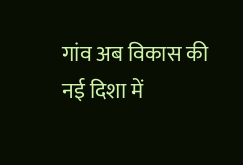गांव अब विकास की नई दिशा में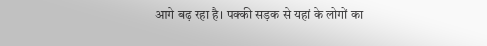आगे बढ़ रहा है। पक्की सड़क से यहां के लोगों का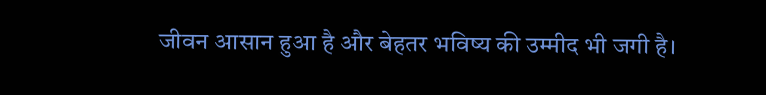जीवन आसान हुआ है और बेहतर भविष्य की उम्मीद भी जगी है।